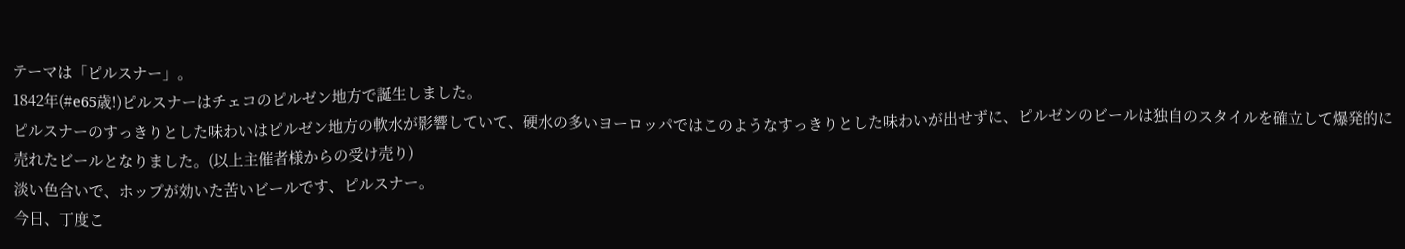テーマは「ピルスナー」。
1842年(#e65歳!)ピルスナーはチェコのピルゼン地方で誕生しました。
ピルスナーのすっきりとした味わいはピルゼン地方の軟水が影響していて、硬水の多いヨーロッパではこのようなすっきりとした味わいが出せずに、ピルゼンのビールは独自のスタイルを確立して爆発的に売れたビールとなりました。(以上主催者様からの受け売り)
淡い色合いで、ホップが効いた苦いビールです、ピルスナー。
今日、丁度こ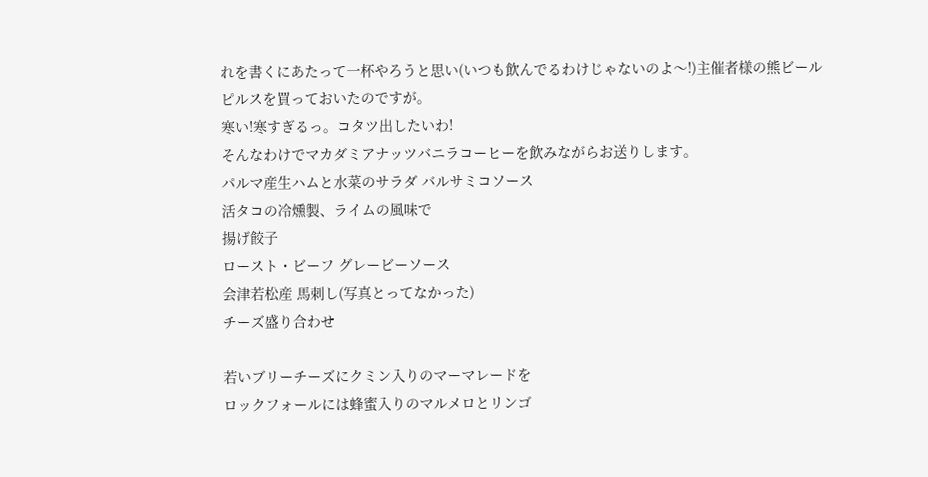れを書くにあたって一杯やろうと思い(いつも飲んでるわけじゃないのよ〜!)主催者様の熊ビールピルスを買っておいたのですが。
寒い!寒すぎるっ。コタツ出したいわ!
そんなわけでマカダミアナッツバニラコーヒーを飲みながらお送りします。
パルマ産生ハムと水菜のサラダ バルサミコソース
活タコの冷燻製、ライムの風味で
揚げ餃子
ロースト・ビーフ グレービーソース
会津若松産 馬刺し(写真とってなかった)
チーズ盛り合わせ

若いブリーチーズにクミン入りのマーマレードを
ロックフォールには蜂蜜入りのマルメロとリンゴ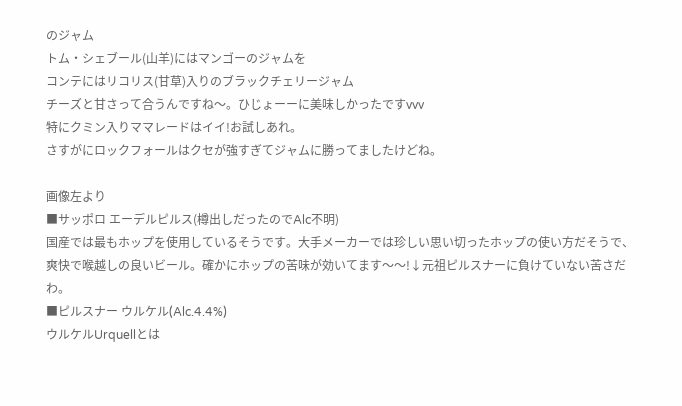のジャム
トム・シェブール(山羊)にはマンゴーのジャムを
コンテにはリコリス(甘草)入りのブラックチェリージャム
チーズと甘さって合うんですね〜。ひじょーーに美味しかったですvvv
特にクミン入りママレードはイイ!お試しあれ。
さすがにロックフォールはクセが強すぎてジャムに勝ってましたけどね。

画像左より
■サッポロ エーデルピルス(樽出しだったのでAlc不明)
国産では最もホップを使用しているそうです。大手メーカーでは珍しい思い切ったホップの使い方だそうで、爽快で喉越しの良いビール。確かにホップの苦味が効いてます〜〜!↓元祖ピルスナーに負けていない苦さだわ。
■ピルスナー ウルケル(Alc.4.4%)
ウルケルUrquellとは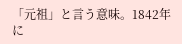「元祖」と言う意味。1842年に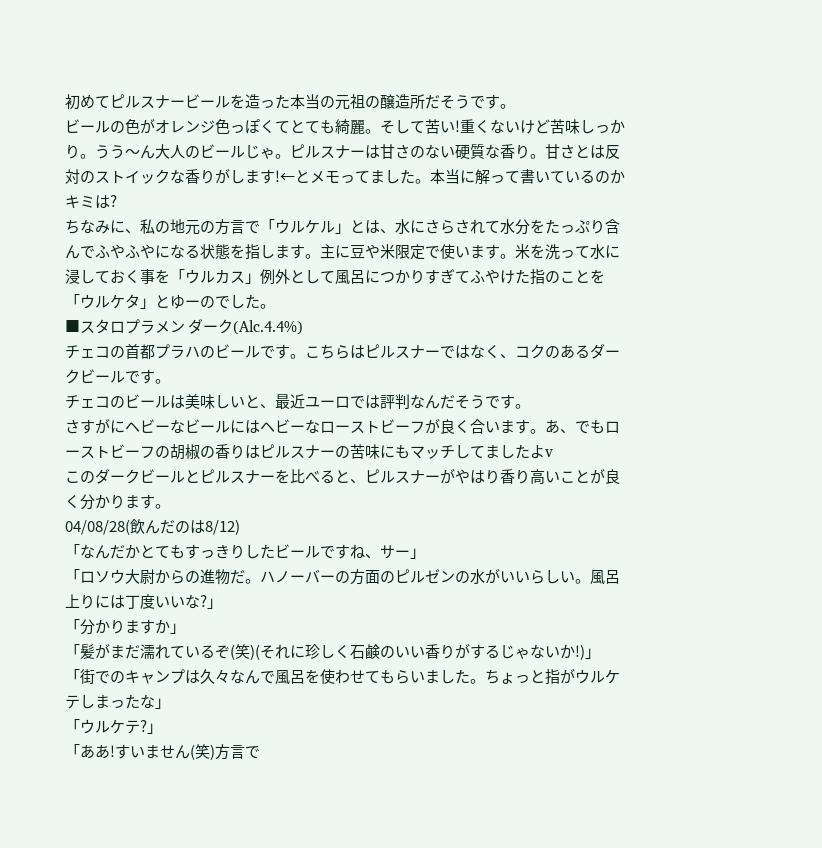初めてピルスナービールを造った本当の元祖の醸造所だそうです。
ビールの色がオレンジ色っぽくてとても綺麗。そして苦い!重くないけど苦味しっかり。うう〜ん大人のビールじゃ。ピルスナーは甘さのない硬質な香り。甘さとは反対のストイックな香りがします!←とメモってました。本当に解って書いているのかキミは?
ちなみに、私の地元の方言で「ウルケル」とは、水にさらされて水分をたっぷり含んでふやふやになる状態を指します。主に豆や米限定で使います。米を洗って水に浸しておく事を「ウルカス」例外として風呂につかりすぎてふやけた指のことを「ウルケタ」とゆーのでした。
■スタロプラメン ダーク(Alc.4.4%)
チェコの首都プラハのビールです。こちらはピルスナーではなく、コクのあるダークビールです。
チェコのビールは美味しいと、最近ユーロでは評判なんだそうです。
さすがにヘビーなビールにはヘビーなローストビーフが良く合います。あ、でもローストビーフの胡椒の香りはピルスナーの苦味にもマッチしてましたよv
このダークビールとピルスナーを比べると、ピルスナーがやはり香り高いことが良く分かります。
04/08/28(飲んだのは8/12)
「なんだかとてもすっきりしたビールですね、サー」
「ロソウ大尉からの進物だ。ハノーバーの方面のピルゼンの水がいいらしい。風呂上りには丁度いいな?」
「分かりますか」
「髪がまだ濡れているぞ(笑)(それに珍しく石鹸のいい香りがするじゃないか!)」
「街でのキャンプは久々なんで風呂を使わせてもらいました。ちょっと指がウルケテしまったな」
「ウルケテ?」
「ああ!すいません(笑)方言で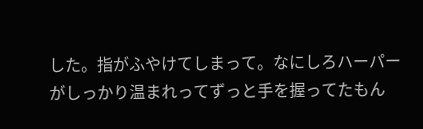した。指がふやけてしまって。なにしろハーパーがしっかり温まれってずっと手を握ってたもん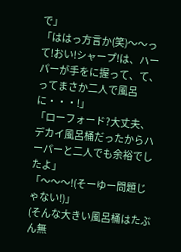で」
「ははっ方言か(笑)〜〜って!おい!シャープ!は、ハーパーが手をに握って、て、ってまさか二人で風呂に・・・!」
「ローフォード?大丈夫、デカイ風呂桶だったからハーパーと二人でも余裕でしたよ」
「〜〜〜!(そーゆー問題じゃない!)」
(そんな大きい風呂桶はたぶん無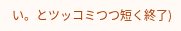い。とツッコミつつ短く終了)